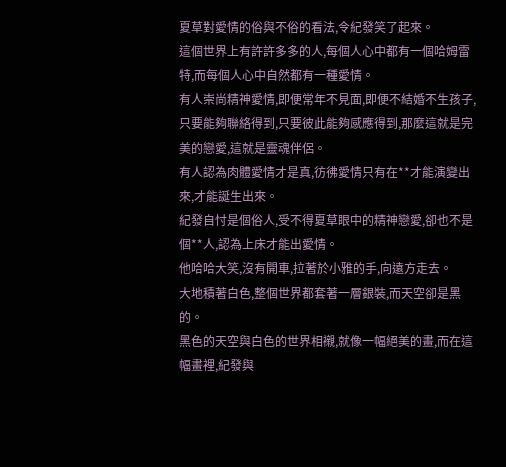夏草對愛情的俗與不俗的看法,令紀發笑了起來。
這個世界上有許許多多的人,每個人心中都有一個哈姆雷特,而每個人心中自然都有一種愛情。
有人崇尚精神愛情,即便常年不見面,即便不結婚不生孩子,只要能夠聯絡得到,只要彼此能夠感應得到,那麼這就是完美的戀愛,這就是靈魂伴侶。
有人認為肉體愛情才是真,彷彿愛情只有在**才能演變出來,才能誕生出來。
紀發自忖是個俗人,受不得夏草眼中的精神戀愛,卻也不是個**人,認為上床才能出愛情。
他哈哈大笑,沒有開車,拉著於小雅的手,向遠方走去。
大地積著白色,整個世界都套著一層銀裝,而天空卻是黑的。
黑色的天空與白色的世界相襯,就像一幅絕美的畫,而在這幅畫裡,紀發與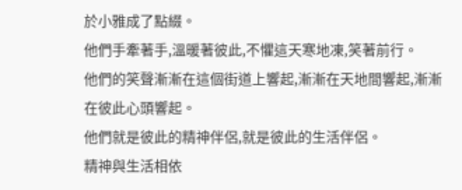於小雅成了點綴。
他們手牽著手,溫暖著彼此,不懼這天寒地凍,笑著前行。
他們的笑聲漸漸在這個街道上響起,漸漸在天地間響起,漸漸在彼此心頭響起。
他們就是彼此的精神伴侶,就是彼此的生活伴侶。
精神與生活相依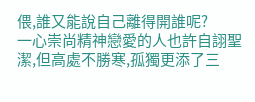偎,誰又能說自己離得開誰呢?
一心崇尚精神戀愛的人也許自詡聖潔,但高處不勝寒,孤獨更添了三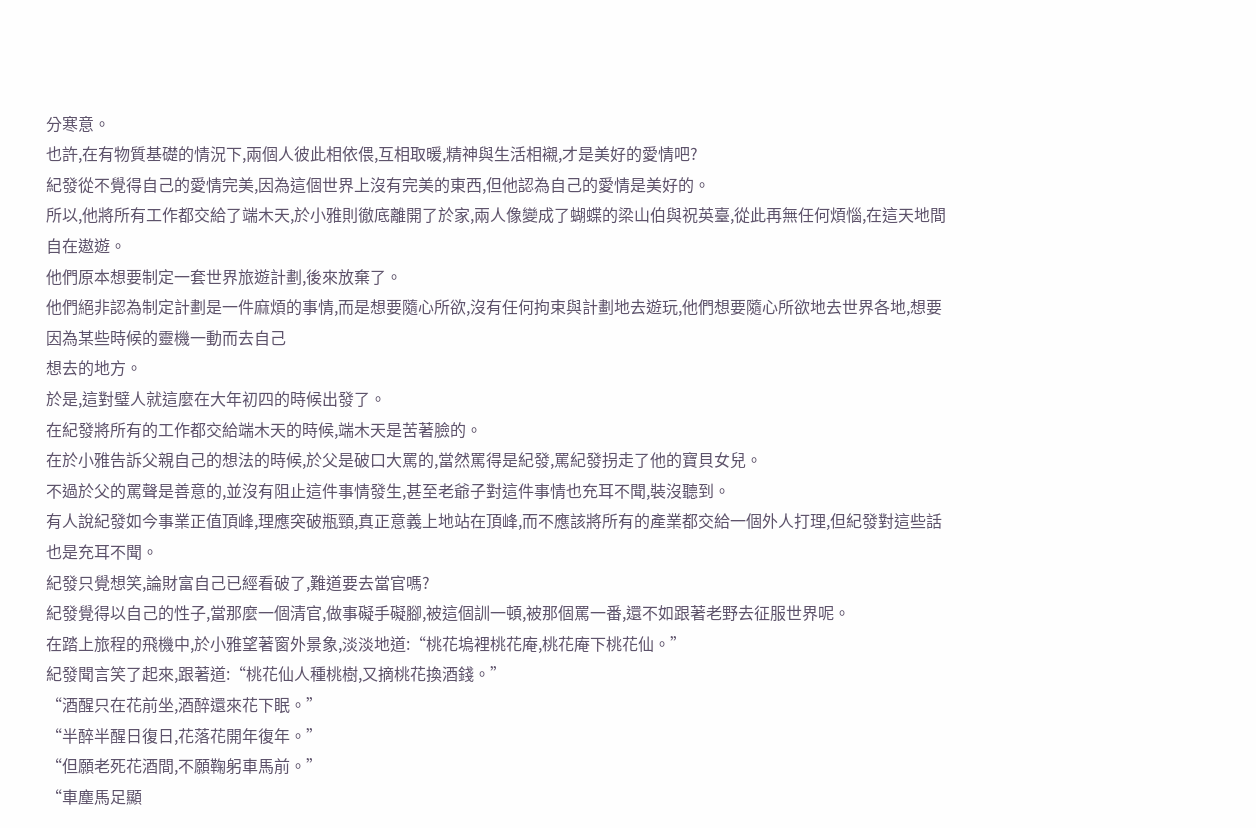分寒意。
也許,在有物質基礎的情況下,兩個人彼此相依偎,互相取暖,精神與生活相襯,才是美好的愛情吧?
紀發從不覺得自己的愛情完美,因為這個世界上沒有完美的東西,但他認為自己的愛情是美好的。
所以,他將所有工作都交給了端木天,於小雅則徹底離開了於家,兩人像變成了蝴蝶的梁山伯與祝英臺,從此再無任何煩惱,在這天地間自在遨遊。
他們原本想要制定一套世界旅遊計劃,後來放棄了。
他們絕非認為制定計劃是一件麻煩的事情,而是想要隨心所欲,沒有任何拘束與計劃地去遊玩,他們想要隨心所欲地去世界各地,想要因為某些時候的靈機一動而去自己
想去的地方。
於是,這對璧人就這麼在大年初四的時候出發了。
在紀發將所有的工作都交給端木天的時候,端木天是苦著臉的。
在於小雅告訴父親自己的想法的時候,於父是破口大罵的,當然罵得是紀發,罵紀發拐走了他的寶貝女兒。
不過於父的罵聲是善意的,並沒有阻止這件事情發生,甚至老爺子對這件事情也充耳不聞,裝沒聽到。
有人說紀發如今事業正值頂峰,理應突破瓶頸,真正意義上地站在頂峰,而不應該將所有的產業都交給一個外人打理,但紀發對這些話也是充耳不聞。
紀發只覺想笑,論財富自己已經看破了,難道要去當官嗎?
紀發覺得以自己的性子,當那麼一個清官,做事礙手礙腳,被這個訓一頓,被那個罵一番,還不如跟著老野去征服世界呢。
在踏上旅程的飛機中,於小雅望著窗外景象,淡淡地道:“桃花塢裡桃花庵,桃花庵下桃花仙。”
紀發聞言笑了起來,跟著道:“桃花仙人種桃樹,又摘桃花換酒錢。”
“酒醒只在花前坐,酒醉還來花下眠。”
“半醉半醒日復日,花落花開年復年。”
“但願老死花酒間,不願鞠躬車馬前。”
“車塵馬足顯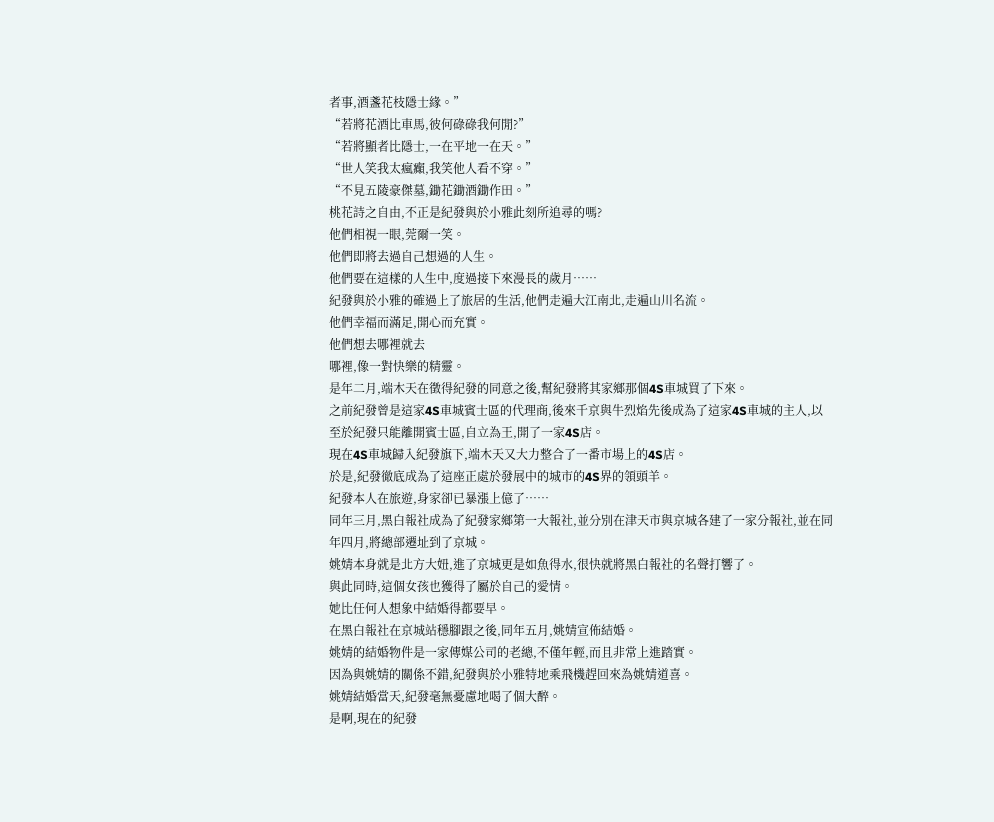者事,酒盞花枝隱士緣。”
“若將花酒比車馬,彼何碌碌我何閒?”
“若將顯者比隱士,一在平地一在天。”
“世人笑我太瘋癲,我笑他人看不穿。”
“不見五陵豪傑墓,鋤花鋤酒鋤作田。”
桃花詩之自由,不正是紀發與於小雅此刻所追尋的嗎?
他們相視一眼,莞爾一笑。
他們即將去過自己想過的人生。
他們要在這樣的人生中,度過接下來漫長的歲月……
紀發與於小雅的確過上了旅居的生活,他們走遍大江南北,走遍山川名流。
他們幸福而滿足,開心而充實。
他們想去哪裡就去
哪裡,像一對快樂的精靈。
是年二月,端木天在徵得紀發的同意之後,幫紀發將其家鄉那個4S車城買了下來。
之前紀發曾是這家4S車城賓士區的代理商,後來千京與牛烈焰先後成為了這家4S車城的主人,以至於紀發只能離開賓士區,自立為王,開了一家4S店。
現在4S車城歸入紀發旗下,端木天又大力整合了一番市場上的4S店。
於是,紀發徹底成為了這座正處於發展中的城市的4S界的領頭羊。
紀發本人在旅遊,身家卻已暴漲上億了……
同年三月,黑白報社成為了紀發家鄉第一大報社,並分別在津天市與京城各建了一家分報社,並在同年四月,將總部遷址到了京城。
姚婧本身就是北方大妞,進了京城更是如魚得水,很快就將黑白報社的名聲打響了。
與此同時,這個女孩也獲得了屬於自己的愛情。
她比任何人想象中結婚得都要早。
在黑白報社在京城站穩腳跟之後,同年五月,姚婧宣佈結婚。
姚婧的結婚物件是一家傳媒公司的老總,不僅年輕,而且非常上進踏實。
因為與姚婧的關係不錯,紀發與於小雅特地乘飛機趕回來為姚婧道喜。
姚婧結婚當天,紀發毫無憂慮地喝了個大醉。
是啊,現在的紀發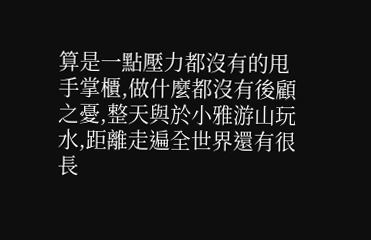算是一點壓力都沒有的甩手掌櫃,做什麼都沒有後顧之憂,整天與於小雅游山玩水,距離走遍全世界還有很長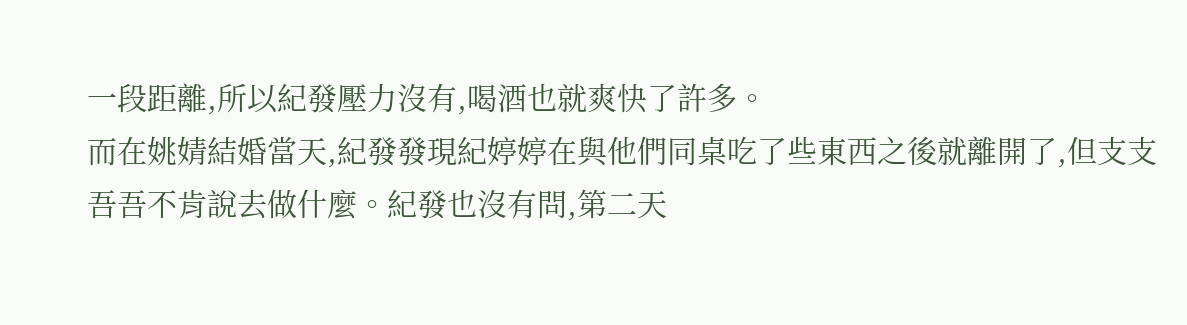一段距離,所以紀發壓力沒有,喝酒也就爽快了許多。
而在姚婧結婚當天,紀發發現紀婷婷在與他們同桌吃了些東西之後就離開了,但支支吾吾不肯說去做什麼。紀發也沒有問,第二天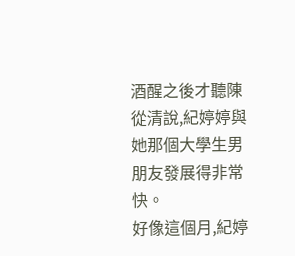酒醒之後才聽陳從清說,紀婷婷與她那個大學生男朋友發展得非常快。
好像這個月,紀婷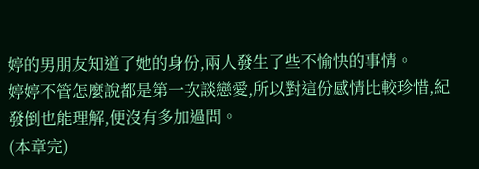婷的男朋友知道了她的身份,兩人發生了些不愉快的事情。
婷婷不管怎麼說都是第一次談戀愛,所以對這份感情比較珍惜,紀發倒也能理解,便沒有多加過問。
(本章完)